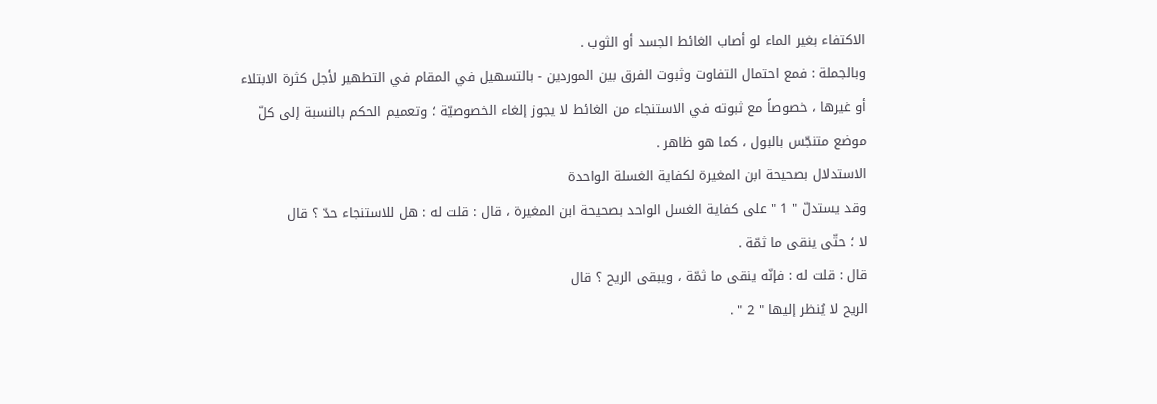الاكتفاء بغير الماء لو أصاب الغائط الجسد أو الثوب .
وبالجملة : فمع احتمال التفاوت وثبوت الفرق بين الموردين - بالتسهيل في المقام في التطهير لأجل كثرة الابتلاء أو غيرها ، خصوصاً مع ثبوته في الاستنجاء من الغائط لا يجوز إلغاء الخصوصيّة ؛ وتعميم الحكم بالنسبة إلى كلّ موضع متنجّس بالبول ، كما هو ظاهر .
الاستدلال بصحيحة ابن المغيرة لكفاية الغسلة الواحدة
وقد يستدلّ " 1 " على كفاية الغسل الواحد بصحيحة ابن المغيرة ، قال : قلت له : هل للاستنجاء حدّ ؟ قال
لا ؛ حتّى ينقى ما ثمّة .
قال : قلت له : فإنّه ينقى ما ثمّة ، ويبقى الريح ؟ قال
الريح لا يُنظر إليها " 2 " .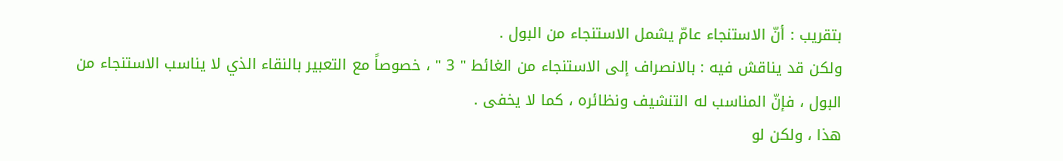بتقريب : أنّ الاستنجاء عامّ يشمل الاستنجاء من البول .
ولكن قد يناقش فيه : بالانصراف إلى الاستنجاء من الغائط " 3 " ، خصوصاً مع التعبير بالنقاء الذي لا يناسب الاستنجاء من البول ، فإنّ المناسب له التنشيف ونظائره ، كما لا يخفى .
هذا ، ولكن لو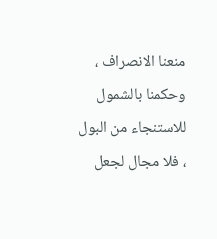منعنا الانصراف ، وحكمنا بالشمول للاستنجاء من البول ، فلا مجال لجعل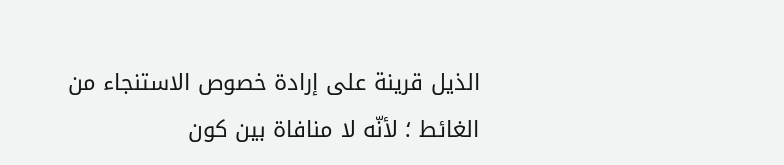الذيل قرينة على إرادة خصوص الاستنجاء من الغائط ؛ لأنّه لا منافاة بين كون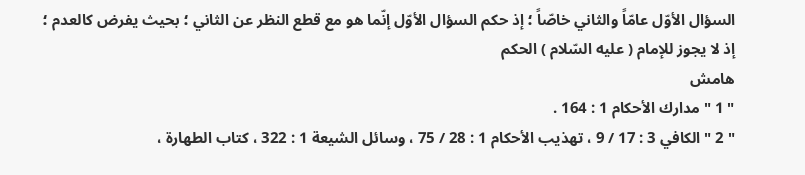السؤال الأوّل عامّاً والثاني خاصّاً ؛ إذ حكم السؤال الأوّل إنّما هو مع قطع النظر عن الثاني ؛ بحيث يفرض كالعدم ؛ إذ لا يجوز للإمام ( عليه السّلام ) الحكم
هامش
" 1 " مدارك الأحكام 1 : 164 .
" 2 " الكافي 3 : 17 / 9 ، تهذيب الأحكام 1 : 28 / 75 ، وسائل الشيعة 1 : 322 ، كتاب الطهارة ،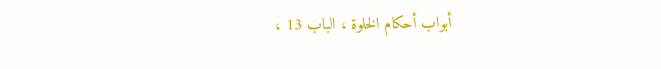أبواب أحكام الخلوة ، الباب 13 ،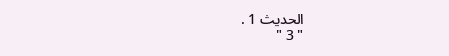الحديث 1 .
" 3 "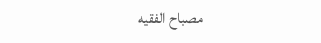مصباح الفقيه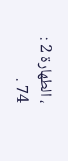، الطهارة 2 : 74 .